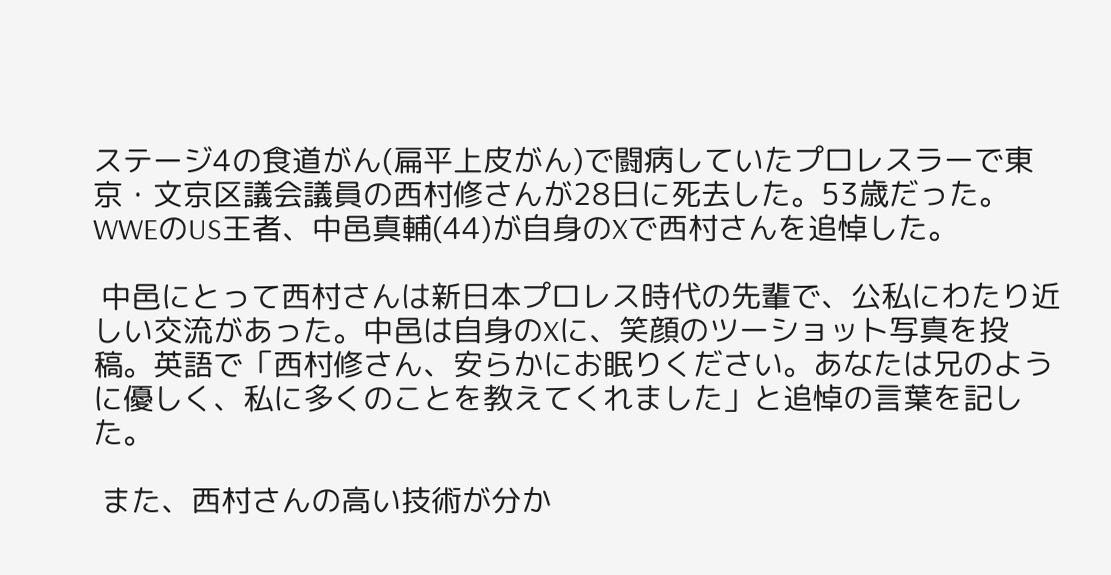ステージ4の食道がん(扁平上皮がん)で闘病していたプロレスラーで東京・文京区議会議員の西村修さんが28日に死去した。53歳だった。WWEのUS王者、中邑真輔(44)が自身のXで西村さんを追悼した。

 中邑にとって西村さんは新日本プロレス時代の先輩で、公私にわたり近しい交流があった。中邑は自身のXに、笑顔のツーショット写真を投稿。英語で「西村修さん、安らかにお眠りください。あなたは兄のように優しく、私に多くのことを教えてくれました」と追悼の言葉を記した。

 また、西村さんの高い技術が分か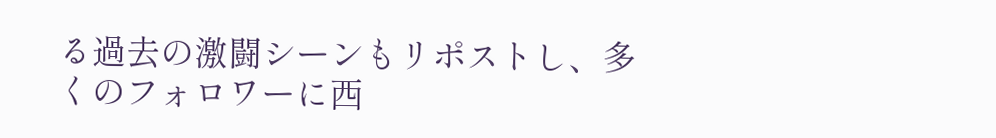る過去の激闘シーンもリポストし、多くのフォロワーに西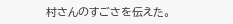村さんのすごさを伝えた。